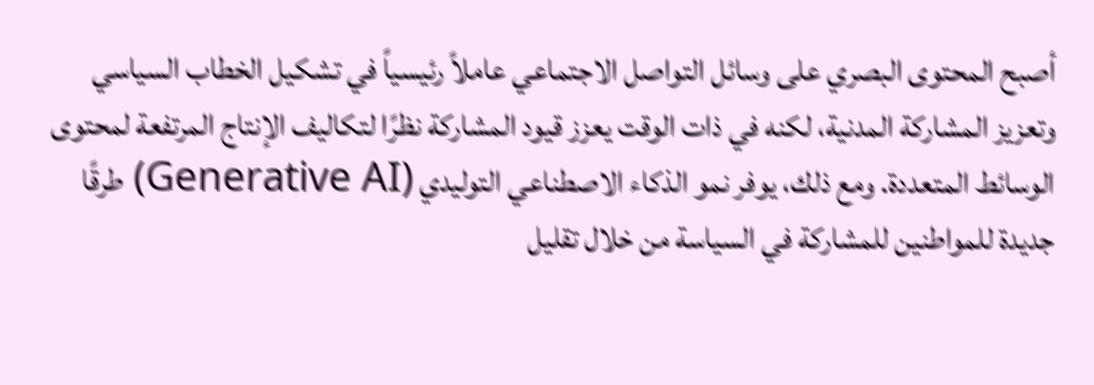أصبح المحتوى البصري على وسائل التواصل الاجتماعي عاملاً رئيسياً في تشكيل الخطاب السياسي وتعزيز المشاركة المدنية، لكنه في ذات الوقت يعزز قيود المشاركة نظرًا لتكاليف الإنتاج المرتفعة لمحتوى الوسائط المتعددة. ومع ذلك، يوفر نمو الذكاء الاصطناعي التوليدي (Generative AI) طرقًا جديدة للمواطنين للمشاركة في السياسة من خلال تقليل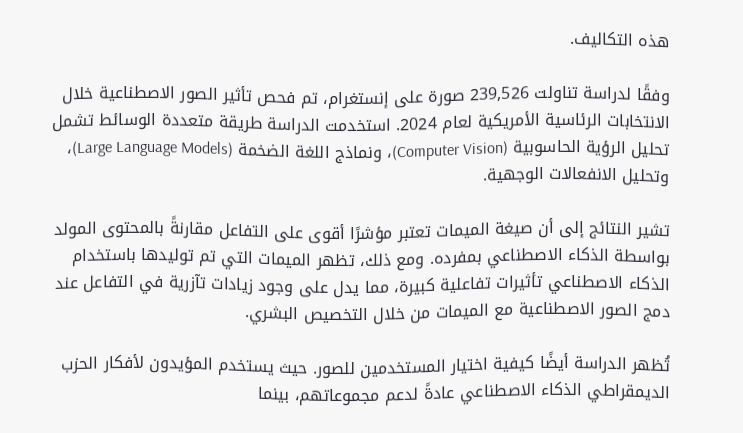هذه التكاليف.

وفقًا لدراسة تناولت 239,526 صورة على إنستغرام، تم فحص تأثير الصور الاصطناعية خلال الانتخابات الرئاسية الأمريكية لعام 2024. استخدمت الدراسة طريقة متعددة الوسائط تشمل تحليل الرؤية الحاسوبية (Computer Vision)، ونماذج اللغة الضخمة (Large Language Models)، وتحليل الانفعالات الوجهية.

تشير النتائج إلى أن صيغة الميمات تعتبر مؤشرًا أقوى على التفاعل مقارنةً بالمحتوى المولد بواسطة الذكاء الاصطناعي بمفرده. ومع ذلك، تظهر الميمات التي تم توليدها باستخدام الذكاء الاصطناعي تأثيرات تفاعلية كبيرة، مما يدل على وجود زيادات تآزرية في التفاعل عند دمج الصور الاصطناعية مع الميمات من خلال التخصيص البشري.

تُظهر الدراسة أيضًا كيفية اختيار المستخدمين للصور. حيث يستخدم المؤيدون لأفكار الحزب الديمقراطي الذكاء الاصطناعي عادةً لدعم مجموعاتهم، بينما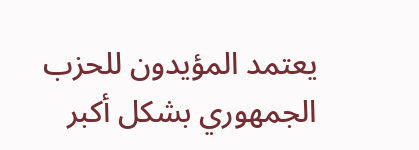يعتمد المؤيدون للحزب الجمهوري بشكل أكبر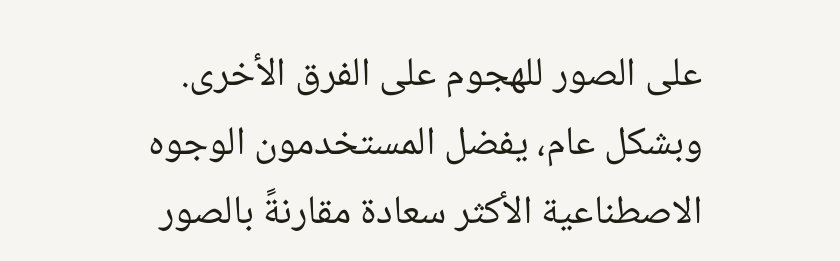على الصور للهجوم على الفرق الأخرى. وبشكل عام، يفضل المستخدمون الوجوه الاصطناعية الأكثر سعادة مقارنةً بالصور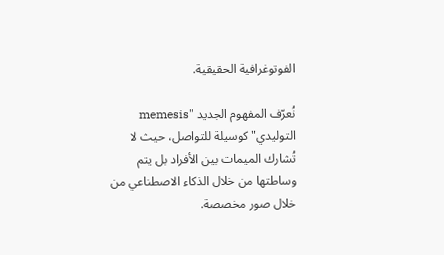الفوتوغرافية الحقيقية.

نُعرّف المفهوم الجديد "memesis التوليدي" كوسيلة للتواصل، حيث لا تُشارك الميمات بين الأفراد بل يتم وساطتها من خلال الذكاء الاصطناعي من خلال صور مخصصة.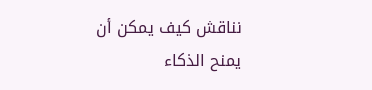نناقش كيف يمكن أن يمنح الذكاء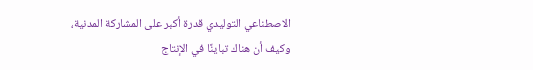الاصطناعي التوليدي قدرة أكبر على المشاركة المدنية، وكيف أن هناك تباينًا في الإنتاج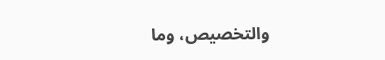والتخصيص، وما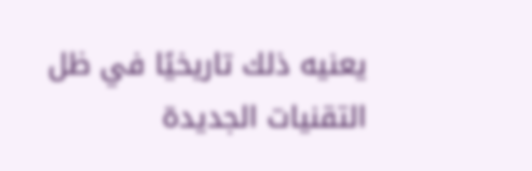يعنيه ذلك تاريخيًا في ظل التقنيات الجديدة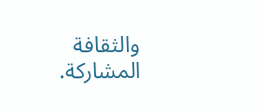والثقافة المشاركة.